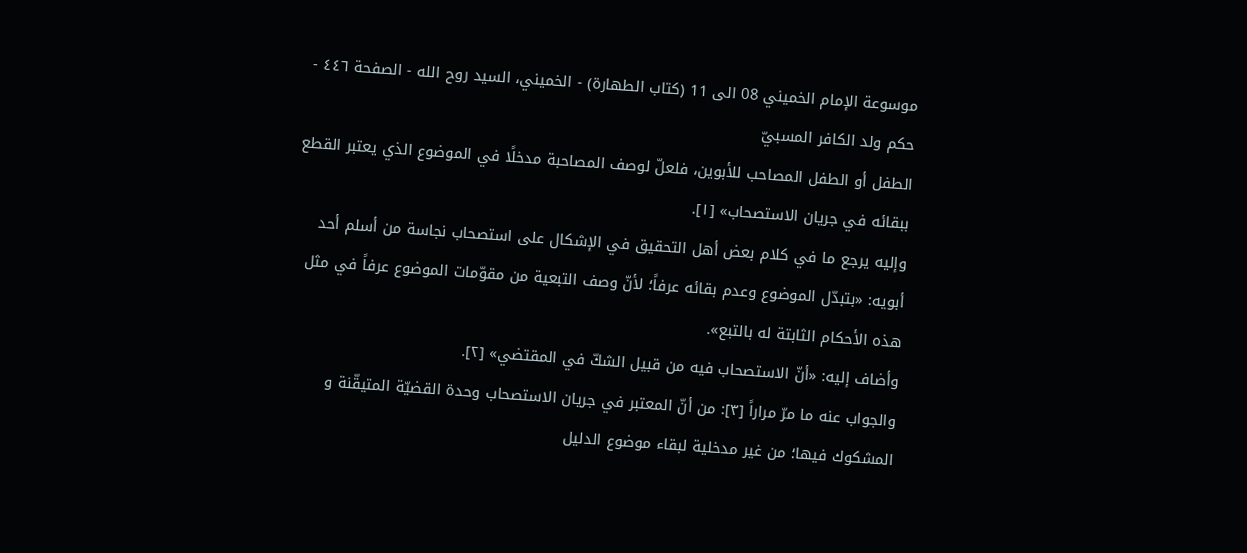موسوعة الإمام الخميني 08 الى 11 (كتاب الطهارة) - الخميني، السيد روح الله - الصفحة ٤٤٦ - حكم ولد الكافر المسبيّ
الطفل أو الطفل المصاحب للأبوين، فلعلّ لوصف المصاحبة مدخلًا في الموضوع الذي يعتبر القطع ببقائه في جريان الاستصحاب» [١].
وإليه يرجع ما في كلام بعض أهل التحقيق في الإشكال على استصحاب نجاسة من أسلم أحد أبويه: «بتبدّل الموضوع وعدم بقائه عرفاً؛ لأنّ وصف التبعية من مقوّمات الموضوع عرفاً في مثل هذه الأحكام الثابتة له بالتبع».
وأضاف إليه: «أنّ الاستصحاب فيه من قبيل الشكّ في المقتضي» [٢].
والجواب عنه ما مرّ مراراً [٣]: من أنّ المعتبر في جريان الاستصحاب وحدة القضيّة المتيقّنة و المشكوك فيها؛ من غير مدخلية لبقاء موضوع الدليل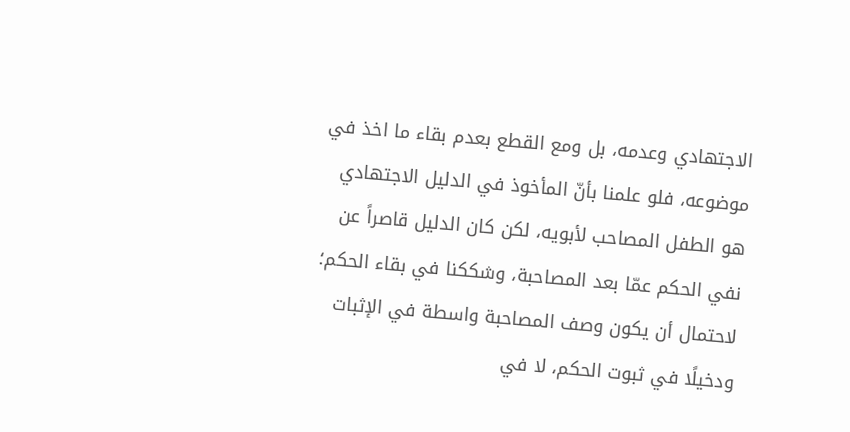الاجتهادي وعدمه، بل ومع القطع بعدم بقاء ما اخذ في موضوعه، فلو علمنا بأنّ المأخوذ في الدليل الاجتهادي هو الطفل المصاحب لأبويه، لكن كان الدليل قاصراً عن نفي الحكم عمّا بعد المصاحبة، وشككنا في بقاء الحكم؛ لاحتمال أن يكون وصف المصاحبة واسطة في الإثبات ودخيلًا في ثبوت الحكم، لا في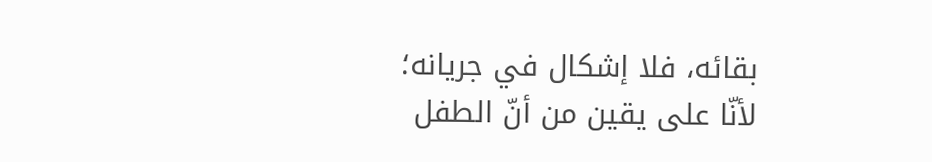بقائه، فلا إشكال في جريانه؛ لأنّا على يقين من أنّ الطفل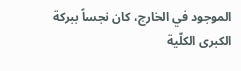الموجود في الخارج، كان نجساً ببركة الكبرى الكلّية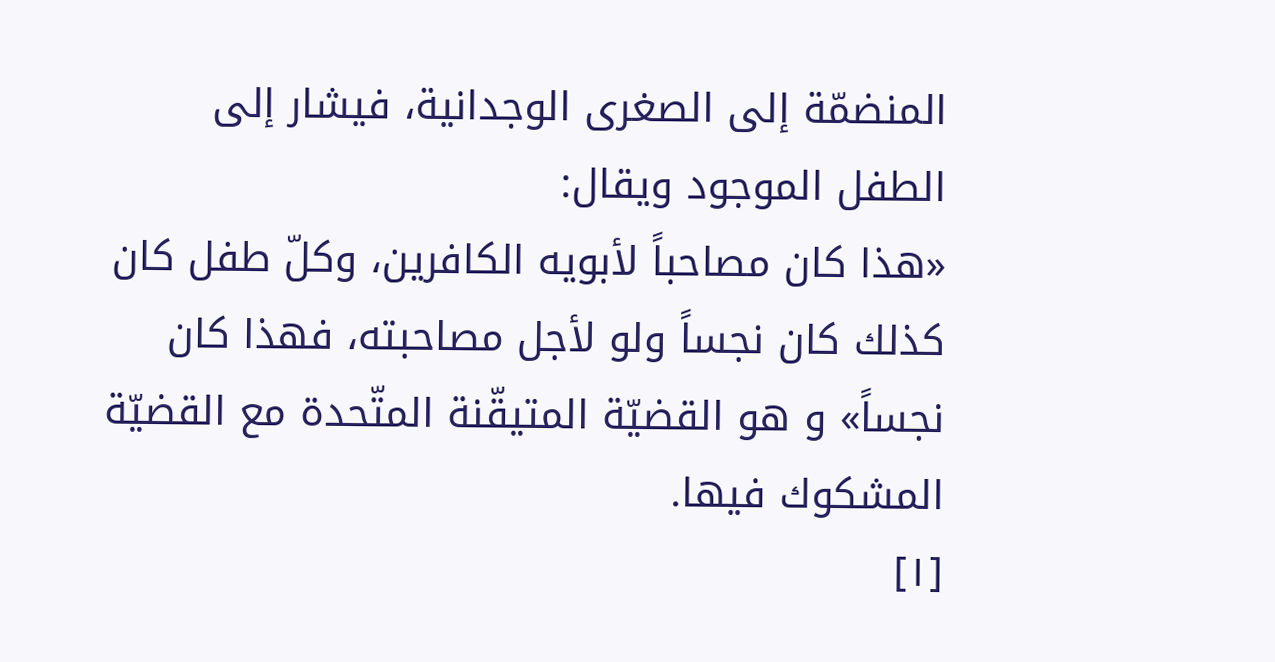المنضمّة إلى الصغرى الوجدانية، فيشار إلى الطفل الموجود ويقال:
«هذا كان مصاحباً لأبويه الكافرين، وكلّ طفل كان كذلك كان نجساً ولو لأجل مصاحبته، فهذا كان نجساً» و هو القضيّة المتيقّنة المتّحدة مع القضيّة المشكوك فيها.
[١]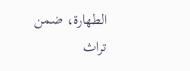الطهارة، ضمن تراث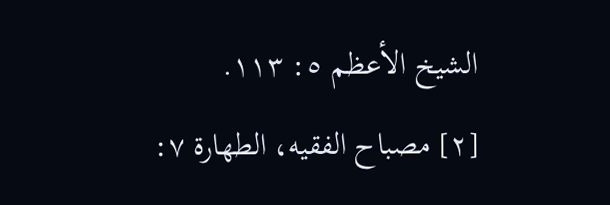الشيخ الأعظم ٥: ١١٣.
[٢] مصباح الفقيه، الطهارة ٧: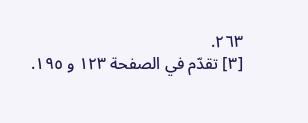٢٦٣.
[٣] تقدّم في الصفحة ١٢٣ و ١٩٥.